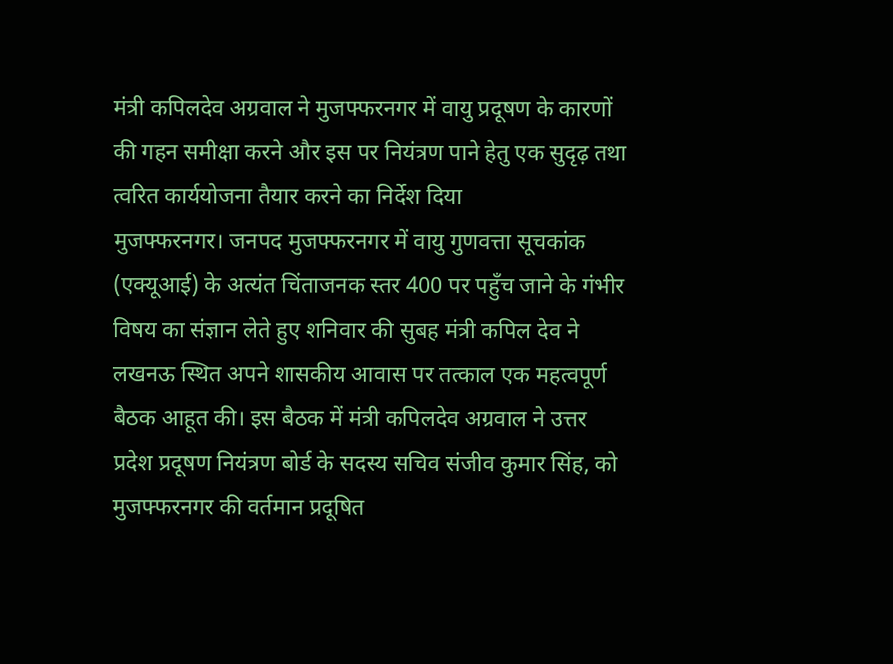मंत्री कपिलदेव अग्रवाल ने मुजफ्फरनगर में वायु प्रदूषण के कारणों की गहन समीक्षा करने और इस पर नियंत्रण पाने हेतु एक सुदृढ़ तथा त्वरित कार्ययोजना तैयार करने का निर्देश दिया
मुजफ्फरनगर। जनपद मुजफ्फरनगर में वायु गुणवत्ता सूचकांक (एक्यूआई) के अत्यंत चिंताजनक स्तर 400 पर पहुँच जाने के गंभीर विषय का संज्ञान लेते हुए शनिवार की सुबह मंत्री कपिल देव ने लखनऊ स्थित अपने शासकीय आवास पर तत्काल एक महत्वपूर्ण बैठक आहूत की। इस बैठक में मंत्री कपिलदेव अग्रवाल ने उत्तर प्रदेश प्रदूषण नियंत्रण बोर्ड के सदस्य सचिव संजीव कुमार सिंह, को मुजफ्फरनगर की वर्तमान प्रदूषित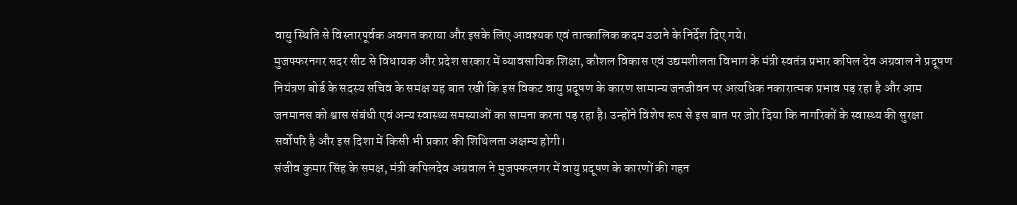वायु स्थिति से विस्तारपूर्वक अवगत कराया और इसके लिए आवश्यक एवं तात्कालिक कदम उठाने के निर्देश दिए गये।
मुजफ्फरनगर सदर सीट से विधायक और प्रदेश सरकार में व्यावसायिक शिक्षा, कौशल विकास एवं उद्यमशीलता विभाग के मंत्री स्वतंत्र प्रभार कपिल देव अग्रवाल ने प्रदूषण नियंत्रण बोर्ड के सदस्य सचिव के समक्ष यह बात रखी कि इस विकट वायु प्रदूषण के कारण सामान्य जनजीवन पर अत्यधिक नकारात्मक प्रभाव पड़ रहा है और आम जनमानस को श्वास संबंधी एवं अन्य स्वास्थ्य समस्याओं का सामना करना पड़ रहा है। उन्होंने विशेष रूप से इस बात पर ज़ोर दिया कि नागरिकों के स्वास्थ्य की सुरक्षा सर्वोपरि है और इस दिशा में किसी भी प्रकार की शिथिलता अक्षम्य होगी।
संजीव कुमार सिंह के समक्ष, मंत्री कपिलदेव अग्रवाल ने मुजफ्फरनगर में वायु प्रदूषण के कारणों की गहन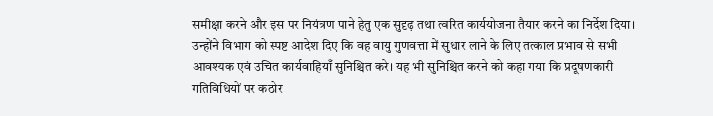समीक्षा करने और इस पर नियंत्रण पाने हेतु एक सुदृढ़ तथा त्वरित कार्ययोजना तैयार करने का निर्देश दिया। उन्होंने विभाग को स्पष्ट आदेश दिए कि वह वायु गुणवत्ता में सुधार लाने के लिए तत्काल प्रभाव से सभी आवश्यक एवं उचित कार्यवाहियाँ सुनिश्चित करे। यह भी सुनिश्चित करने को कहा गया कि प्रदूषणकारी गतिविधियों पर कठोर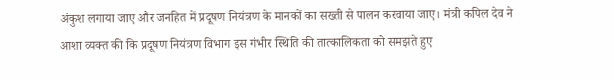अंकुश लगाया जाए और जनहित में प्रदूषण नियंत्रण के मानकों का सख्ती से पालन करवाया जाए। मंत्री कपिल देव ने आशा व्यक्त की कि प्रदूषण नियंत्रण विभाग इस गंभीर स्थिति की तात्कालिकता को समझते हुए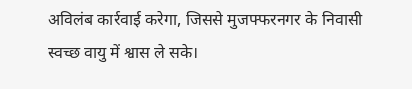अविलंब कार्रवाई करेगा, जिससे मुजफ्फरनगर के निवासी स्वच्छ वायु में श्वास ले सके।